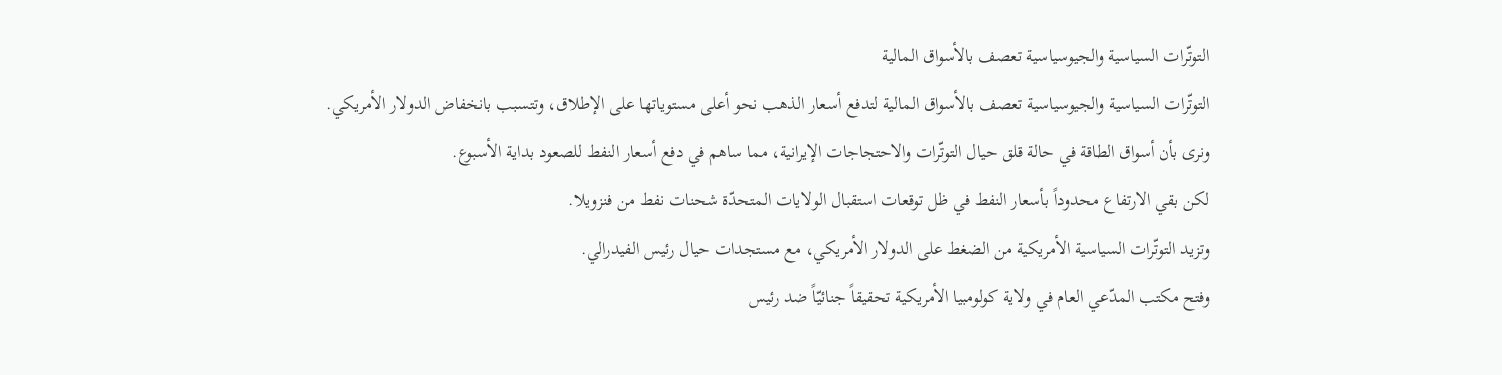التوتّرات السياسية والجيوسياسية تعصف بالأسواق المالية
التوتّرات السياسية والجيوسياسية تعصف بالأسواق المالية لتدفع أسعار الذهب نحو أعلى مستوياتها على الإطلاق، وتتسبب بانخفاض الدولار الأمريكي.
ونرى بأن أسواق الطاقة في حالة قلق حيال التوتّرات والاحتجاجات الإيرانية، مما ساهم في دفع أسعار النفط للصعود بداية الأسبوع.
لكن بقي الارتفاع محدوداً بأسعار النفط في ظل توقعات استقبال الولايات المتحدّة شحنات نفط من فنزويلا.
وتزيد التوتّرات السياسية الأمريكية من الضغط على الدولار الأمريكي، مع مستجدات حيال رئيس الفيدرالي.
وفتح مكتب المدّعي العام في ولاية كولومبيا الأمريكية تحقيقاً جنائيّاً ضد رئيس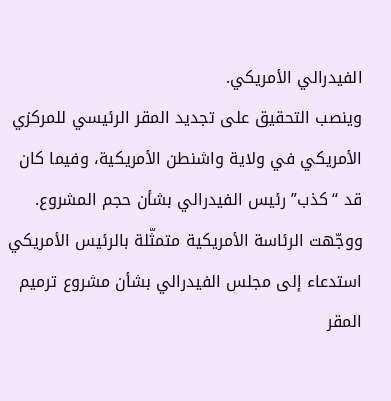الفيدرالي الأمريكي.
وينصب التحقيق على تجديد المقر الرئيسي للمركزي الأمريكي في ولاية واشنطن الأمريكية، وفيما كان قد “كذب” رئيس الفيدرالي بشأن حجم المشروع.
ووجّهت الرئاسة الأمريكية متمثّلة بالرئيس الأمريكي استدعاء إلى مجلس الفيدرالي بشأن مشروع ترميم المقر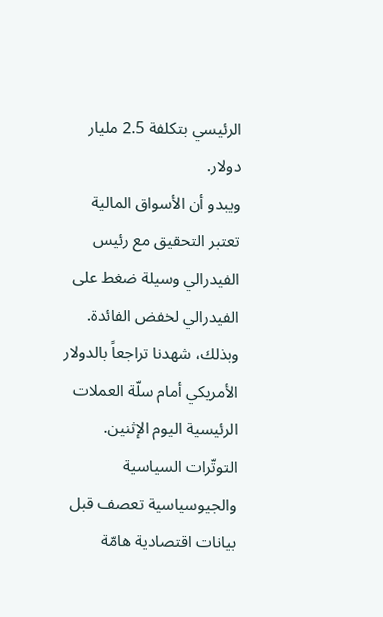الرئيسي بتكلفة 2.5 مليار دولار.
ويبدو أن الأسواق المالية تعتبر التحقيق مع رئيس الفيدرالي وسيلة ضغط على الفيدرالي لخفض الفائدة.
وبذلك، شهدنا تراجعاً بالدولار الأمريكي أمام سلّة العملات الرئيسية اليوم الإثنين.
التوتّرات السياسية والجيوسياسية تعصف قبل بيانات اقتصادية هامّة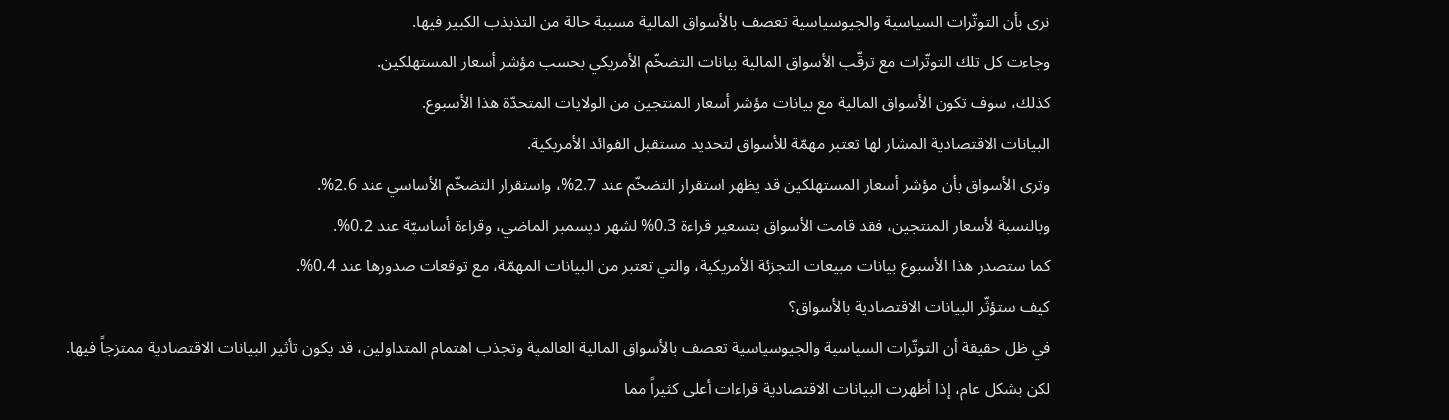نرى بأن التوتّرات السياسية والجيوسياسية تعصف بالأسواق المالية مسببة حالة من التذبذب الكبير فيها.
وجاءت كل تلك التوتّرات مع ترقّب الأسواق المالية بيانات التضخّم الأمريكي بحسب مؤشر أسعار المستهلكين.
كذلك، سوف تكون الأسواق المالية مع بيانات مؤشر أسعار المنتجين من الولايات المتحدّة هذا الأسبوع.
البيانات الاقتصادية المشار لها تعتبر مهمّة للأسواق لتحديد مستقبل الفوائد الأمريكية.
وترى الأسواق بأن مؤشر أسعار المستهلكين قد يظهر استقرار التضخّم عند 2.7%، واستقرار التضخّم الأساسي عند 2.6%.
وبالنسبة لأسعار المنتجين، فقد قامت الأسواق بتسعير قراءة 0.3% لشهر ديسمبر الماضي، وقراءة أساسيّة عند 0.2%.
كما ستصدر هذا الأسبوع بيانات مبيعات التجزئة الأمريكية، والتي تعتبر من البيانات المهمّة، مع توقعات صدورها عند 0.4%.
كيف ستؤثّر البيانات الاقتصادية بالأسواق؟
في ظل حقيقة أن التوتّرات السياسية والجيوسياسية تعصف بالأسواق المالية العالمية وتجذب اهتمام المتداولين، قد يكون تأثير البيانات الاقتصادية ممتزجاً فيها.
لكن بشكل عام، إذا أظهرت البيانات الاقتصادية قراءات أعلى كثيراً مما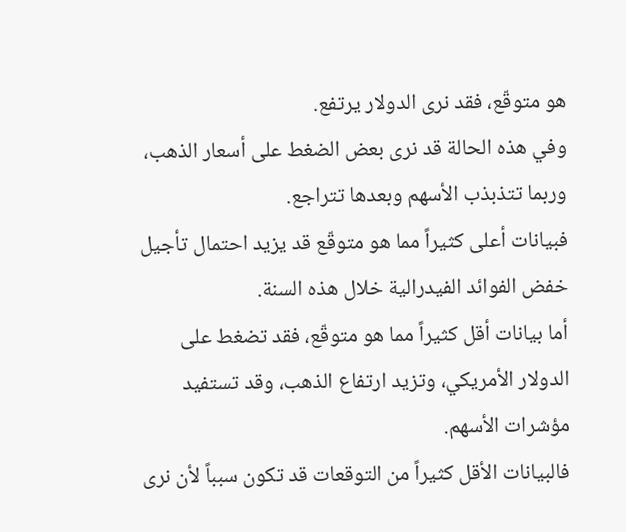هو متوقّع، فقد نرى الدولار يرتفع.
وفي هذه الحالة قد نرى بعض الضغط على أسعار الذهب، وربما تتذبذب الأسهم وبعدها تتراجع.
فبيانات أعلى كثيراً مما هو متوقّع قد يزيد احتمال تأجيل خفض الفوائد الفيدرالية خلال هذه السنة.
أما بيانات أقل كثيراً مما هو متوقّع، فقد تضغط على الدولار الأمريكي، وتزيد ارتفاع الذهب، وقد تستفيد مؤشرات الأسهم.
فالبيانات الأقل كثيراً من التوقعات قد تكون سبباً لأن نرى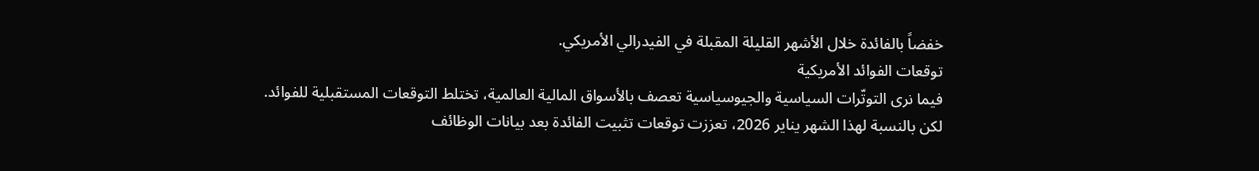خفضاً بالفائدة خلال الأشهر القليلة المقبلة في الفيدرالي الأمريكي.
توقعات الفوائد الأمريكية
فيما نرى التوتّرات السياسية والجيوسياسية تعصف بالأسواق المالية العالمية، تختلط التوقعات المستقبلية للفوائد.
لكن بالنسبة لهذا الشهر يناير 2026، تعززت توقعات تثبيت الفائدة بعد بيانات الوظائف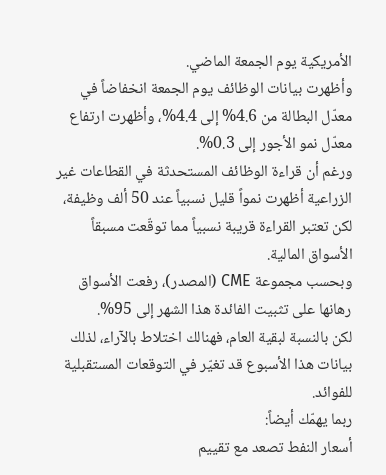الأمريكية يوم الجمعة الماضي.
وأظهرت بيانات الوظائف يوم الجمعة انخفاضاً في معدّل البطالة من 4.6% إلى 4.4%، وأظهرت ارتفاع معدّل نمو الأجور إلى 0.3%.
ورغم أن قراءة الوظائف المستحدثة في القطاعات غير الزراعية أظهرت نمواً قليل نسبياً عند 50 ألف وظيفة، لكن تعتبر القراءة قريبة نسبياً مما توقّعت مسبقاً الأسواق المالية.
وبحسب مجموعة CME (المصدر)، رفعت الأسواق رهانها على تثبيت الفائدة هذا الشهر إلى 95%.
لكن بالنسبة لبقية العام، فهنالك اختلاط بالآراء، لذلك بيانات هذا الأسبوع قد تغيّر في التوقعات المستقبلية للفوائد.
ربما يهمّك أيضاً:
أسعار النفط تصعد مع تقييم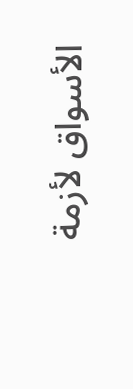الأسواق لأزمة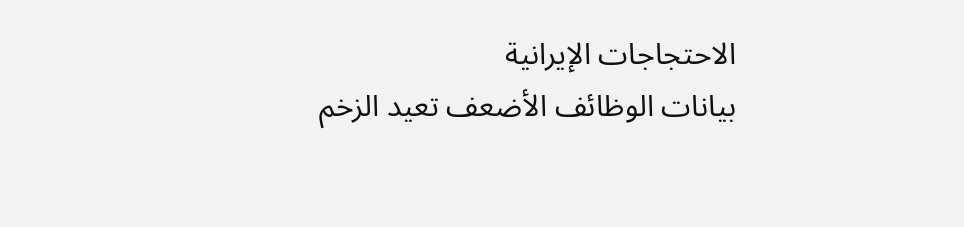الاحتجاجات الإيرانية
بيانات الوظائف الأضعف تعيد الزخم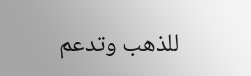للذهب وتدعم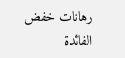رهانات خفض الفائدة